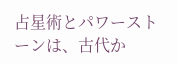占星術とパワーストーンは、古代か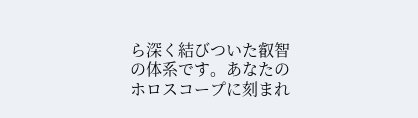ら深く結びついた叡智の体系です。あなたのホロスコープに刻まれ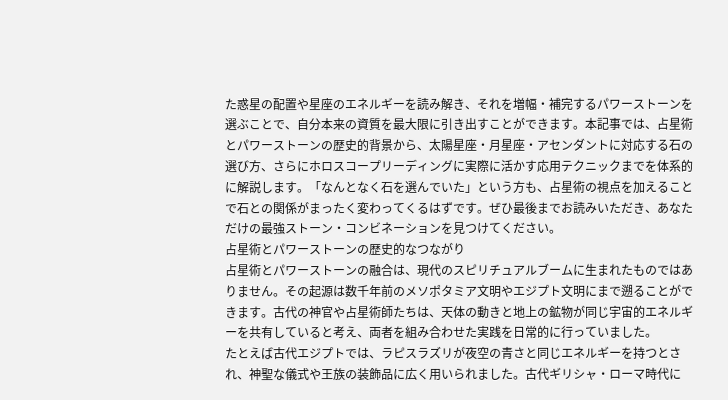た惑星の配置や星座のエネルギーを読み解き、それを増幅・補完するパワーストーンを選ぶことで、自分本来の資質を最大限に引き出すことができます。本記事では、占星術とパワーストーンの歴史的背景から、太陽星座・月星座・アセンダントに対応する石の選び方、さらにホロスコープリーディングに実際に活かす応用テクニックまでを体系的に解説します。「なんとなく石を選んでいた」という方も、占星術の視点を加えることで石との関係がまったく変わってくるはずです。ぜひ最後までお読みいただき、あなただけの最強ストーン・コンビネーションを見つけてください。
占星術とパワーストーンの歴史的なつながり
占星術とパワーストーンの融合は、現代のスピリチュアルブームに生まれたものではありません。その起源は数千年前のメソポタミア文明やエジプト文明にまで遡ることができます。古代の神官や占星術師たちは、天体の動きと地上の鉱物が同じ宇宙的エネルギーを共有していると考え、両者を組み合わせた実践を日常的に行っていました。
たとえば古代エジプトでは、ラピスラズリが夜空の青さと同じエネルギーを持つとされ、神聖な儀式や王族の装飾品に広く用いられました。古代ギリシャ・ローマ時代に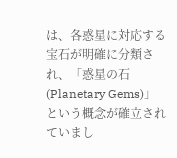は、各惑星に対応する宝石が明確に分類され、「惑星の石(Planetary Gems)」という概念が確立されていまし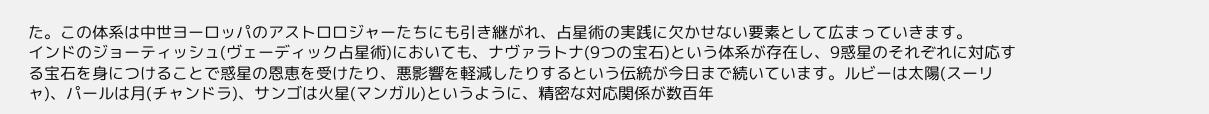た。この体系は中世ヨーロッパのアストロロジャーたちにも引き継がれ、占星術の実践に欠かせない要素として広まっていきます。
インドのジョーティッシュ(ヴェーディック占星術)においても、ナヴァラトナ(9つの宝石)という体系が存在し、9惑星のそれぞれに対応する宝石を身につけることで惑星の恩恵を受けたり、悪影響を軽減したりするという伝統が今日まで続いています。ルビーは太陽(スーリャ)、パールは月(チャンドラ)、サンゴは火星(マンガル)というように、精密な対応関係が数百年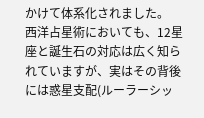かけて体系化されました。
西洋占星術においても、12星座と誕生石の対応は広く知られていますが、実はその背後には惑星支配(ルーラーシッ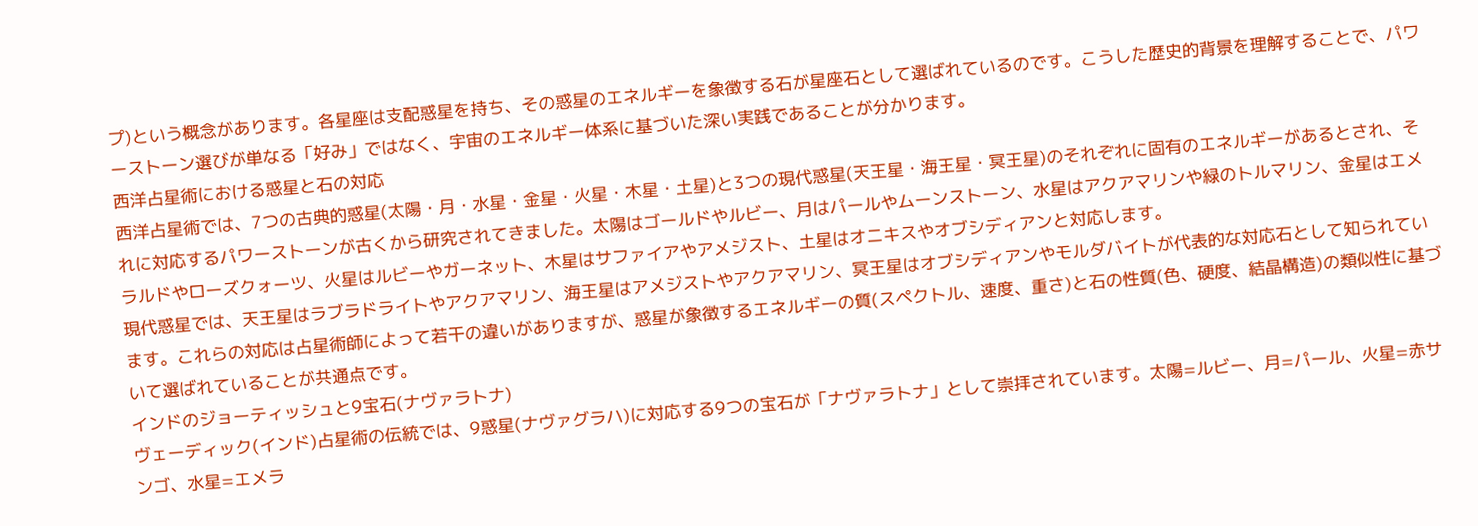プ)という概念があります。各星座は支配惑星を持ち、その惑星のエネルギーを象徴する石が星座石として選ばれているのです。こうした歴史的背景を理解することで、パワーストーン選びが単なる「好み」ではなく、宇宙のエネルギー体系に基づいた深い実践であることが分かります。
西洋占星術における惑星と石の対応
西洋占星術では、7つの古典的惑星(太陽・月・水星・金星・火星・木星・土星)と3つの現代惑星(天王星・海王星・冥王星)のそれぞれに固有のエネルギーがあるとされ、それに対応するパワーストーンが古くから研究されてきました。太陽はゴールドやルビー、月はパールやムーンストーン、水星はアクアマリンや緑のトルマリン、金星はエメラルドやローズクォーツ、火星はルビーやガーネット、木星はサファイアやアメジスト、土星はオニキスやオブシディアンと対応します。
現代惑星では、天王星はラブラドライトやアクアマリン、海王星はアメジストやアクアマリン、冥王星はオブシディアンやモルダバイトが代表的な対応石として知られています。これらの対応は占星術師によって若干の違いがありますが、惑星が象徴するエネルギーの質(スペクトル、速度、重さ)と石の性質(色、硬度、結晶構造)の類似性に基づいて選ばれていることが共通点です。
インドのジョーティッシュと9宝石(ナヴァラトナ)
ヴェーディック(インド)占星術の伝統では、9惑星(ナヴァグラハ)に対応する9つの宝石が「ナヴァラトナ」として崇拝されています。太陽=ルビー、月=パール、火星=赤サンゴ、水星=エメラ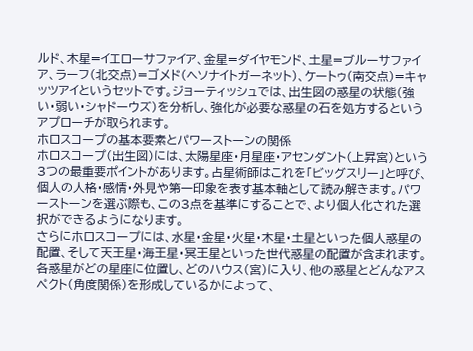ルド、木星=イエローサファイア、金星=ダイヤモンド、土星=ブルーサファイア、ラーフ(北交点)=ゴメド(ヘソナイトガーネット)、ケートゥ(南交点)=キャッツアイというセットです。ジョーティッシュでは、出生図の惑星の状態(強い・弱い・シャドーウズ)を分析し、強化が必要な惑星の石を処方するというアプローチが取られます。
ホロスコープの基本要素とパワーストーンの関係
ホロスコープ(出生図)には、太陽星座・月星座・アセンダント(上昇宮)という3つの最重要ポイントがあります。占星術師はこれを「ビッグスリー」と呼び、個人の人格・感情・外見や第一印象を表す基本軸として読み解きます。パワーストーンを選ぶ際も、この3点を基準にすることで、より個人化された選択ができるようになります。
さらにホロスコープには、水星・金星・火星・木星・土星といった個人惑星の配置、そして天王星・海王星・冥王星といった世代惑星の配置が含まれます。各惑星がどの星座に位置し、どのハウス(宮)に入り、他の惑星とどんなアスペクト(角度関係)を形成しているかによって、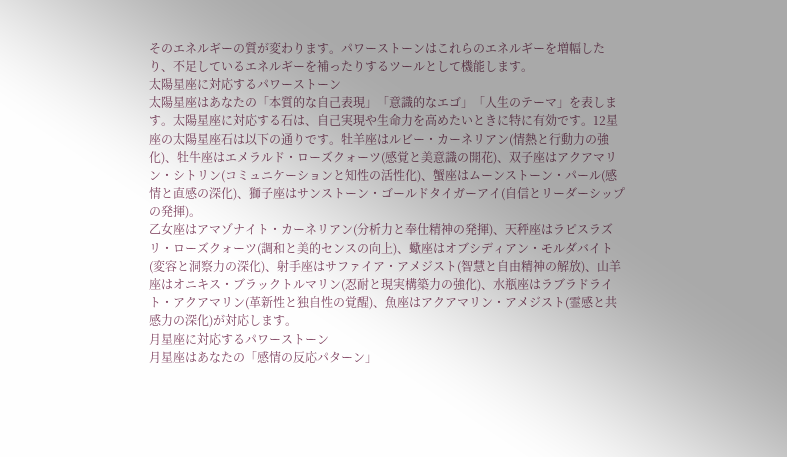そのエネルギーの質が変わります。パワーストーンはこれらのエネルギーを増幅したり、不足しているエネルギーを補ったりするツールとして機能します。
太陽星座に対応するパワーストーン
太陽星座はあなたの「本質的な自己表現」「意識的なエゴ」「人生のテーマ」を表します。太陽星座に対応する石は、自己実現や生命力を高めたいときに特に有効です。12星座の太陽星座石は以下の通りです。牡羊座はルビー・カーネリアン(情熱と行動力の強化)、牡牛座はエメラルド・ローズクォーツ(感覚と美意識の開花)、双子座はアクアマリン・シトリン(コミュニケーションと知性の活性化)、蟹座はムーンストーン・パール(感情と直感の深化)、獅子座はサンストーン・ゴールドタイガーアイ(自信とリーダーシップの発揮)。
乙女座はアマゾナイト・カーネリアン(分析力と奉仕精神の発揮)、天秤座はラピスラズリ・ローズクォーツ(調和と美的センスの向上)、蠍座はオブシディアン・モルダバイト(変容と洞察力の深化)、射手座はサファイア・アメジスト(智慧と自由精神の解放)、山羊座はオニキス・ブラックトルマリン(忍耐と現実構築力の強化)、水瓶座はラブラドライト・アクアマリン(革新性と独自性の覚醒)、魚座はアクアマリン・アメジスト(霊感と共感力の深化)が対応します。
月星座に対応するパワーストーン
月星座はあなたの「感情の反応パターン」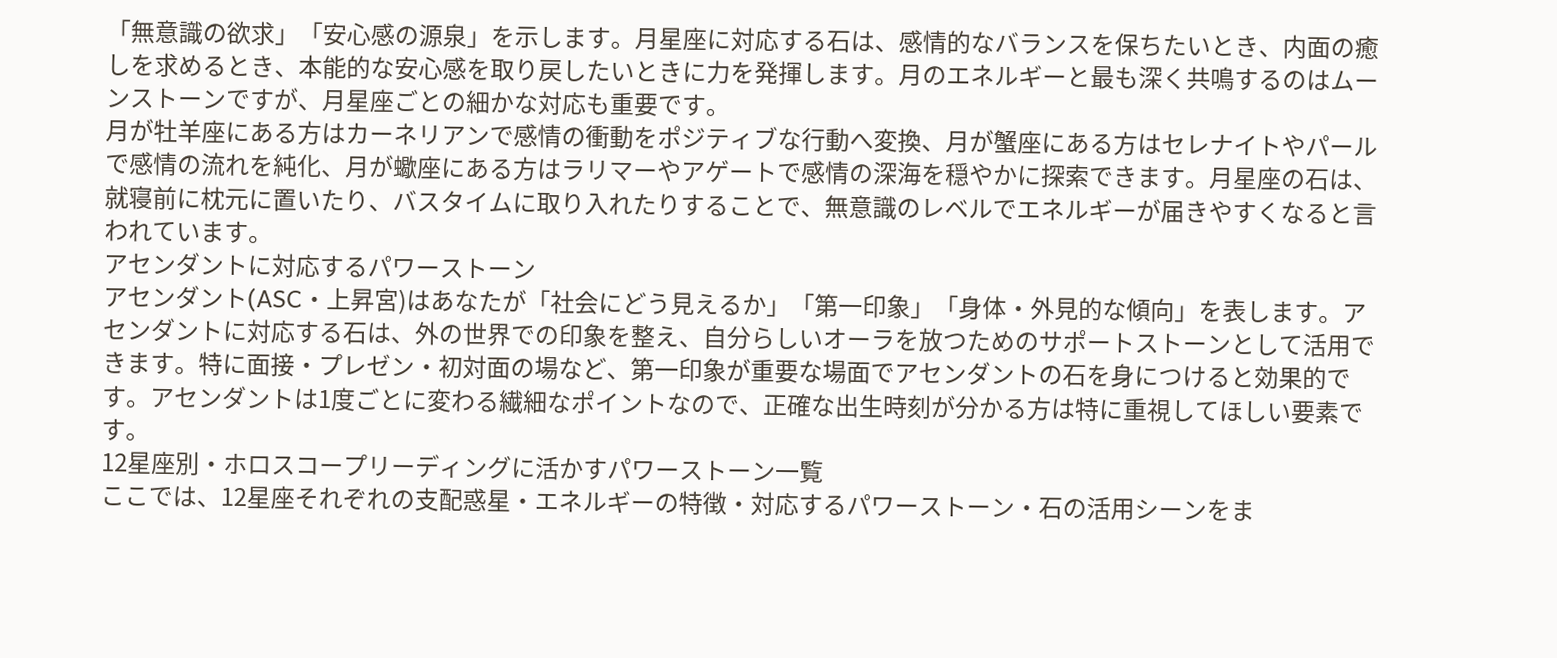「無意識の欲求」「安心感の源泉」を示します。月星座に対応する石は、感情的なバランスを保ちたいとき、内面の癒しを求めるとき、本能的な安心感を取り戻したいときに力を発揮します。月のエネルギーと最も深く共鳴するのはムーンストーンですが、月星座ごとの細かな対応も重要です。
月が牡羊座にある方はカーネリアンで感情の衝動をポジティブな行動へ変換、月が蟹座にある方はセレナイトやパールで感情の流れを純化、月が蠍座にある方はラリマーやアゲートで感情の深海を穏やかに探索できます。月星座の石は、就寝前に枕元に置いたり、バスタイムに取り入れたりすることで、無意識のレベルでエネルギーが届きやすくなると言われています。
アセンダントに対応するパワーストーン
アセンダント(ASC・上昇宮)はあなたが「社会にどう見えるか」「第一印象」「身体・外見的な傾向」を表します。アセンダントに対応する石は、外の世界での印象を整え、自分らしいオーラを放つためのサポートストーンとして活用できます。特に面接・プレゼン・初対面の場など、第一印象が重要な場面でアセンダントの石を身につけると効果的です。アセンダントは1度ごとに変わる繊細なポイントなので、正確な出生時刻が分かる方は特に重視してほしい要素です。
12星座別・ホロスコープリーディングに活かすパワーストーン一覧
ここでは、12星座それぞれの支配惑星・エネルギーの特徴・対応するパワーストーン・石の活用シーンをま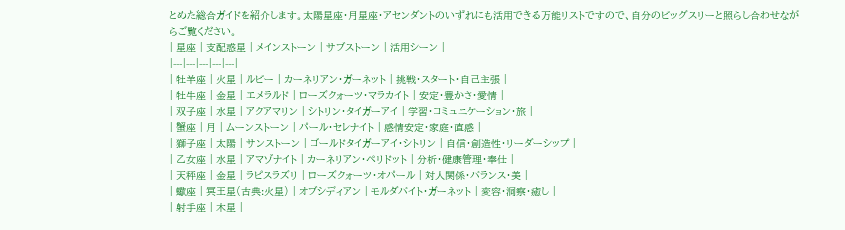とめた総合ガイドを紹介します。太陽星座・月星座・アセンダントのいずれにも活用できる万能リストですので、自分のビッグスリーと照らし合わせながらご覧ください。
| 星座 | 支配惑星 | メインストーン | サブストーン | 活用シーン |
|---|---|---|---|---|
| 牡羊座 | 火星 | ルビー | カーネリアン・ガーネット | 挑戦・スタート・自己主張 |
| 牡牛座 | 金星 | エメラルド | ローズクォーツ・マラカイト | 安定・豊かさ・愛情 |
| 双子座 | 水星 | アクアマリン | シトリン・タイガーアイ | 学習・コミュニケーション・旅 |
| 蟹座 | 月 | ムーンストーン | パール・セレナイト | 感情安定・家庭・直感 |
| 獅子座 | 太陽 | サンストーン | ゴールドタイガーアイ・シトリン | 自信・創造性・リーダーシップ |
| 乙女座 | 水星 | アマゾナイト | カーネリアン・ペリドット | 分析・健康管理・奉仕 |
| 天秤座 | 金星 | ラピスラズリ | ローズクォーツ・オパール | 対人関係・バランス・美 |
| 蠍座 | 冥王星(古典:火星) | オブシディアン | モルダバイト・ガーネット | 変容・洞察・癒し |
| 射手座 | 木星 |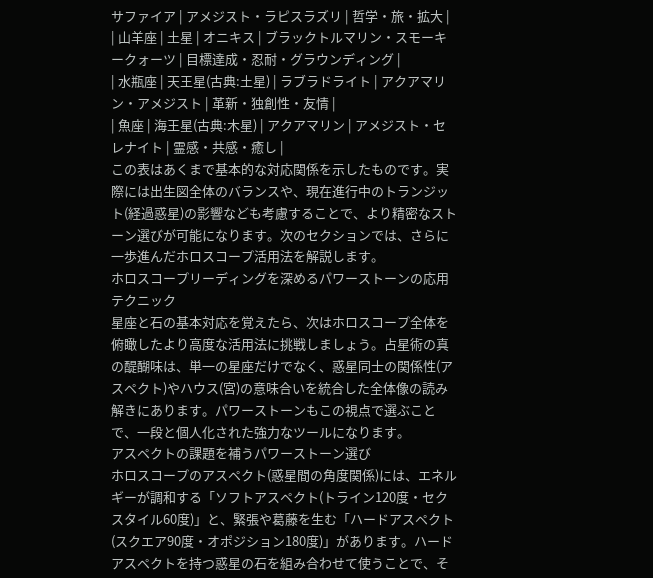サファイア | アメジスト・ラピスラズリ | 哲学・旅・拡大 |
| 山羊座 | 土星 | オニキス | ブラックトルマリン・スモーキークォーツ | 目標達成・忍耐・グラウンディング |
| 水瓶座 | 天王星(古典:土星) | ラブラドライト | アクアマリン・アメジスト | 革新・独創性・友情 |
| 魚座 | 海王星(古典:木星) | アクアマリン | アメジスト・セレナイト | 霊感・共感・癒し |
この表はあくまで基本的な対応関係を示したものです。実際には出生図全体のバランスや、現在進行中のトランジット(経過惑星)の影響なども考慮することで、より精密なストーン選びが可能になります。次のセクションでは、さらに一歩進んだホロスコープ活用法を解説します。
ホロスコープリーディングを深めるパワーストーンの応用テクニック
星座と石の基本対応を覚えたら、次はホロスコープ全体を俯瞰したより高度な活用法に挑戦しましょう。占星術の真の醍醐味は、単一の星座だけでなく、惑星同士の関係性(アスペクト)やハウス(宮)の意味合いを統合した全体像の読み解きにあります。パワーストーンもこの視点で選ぶことで、一段と個人化された強力なツールになります。
アスペクトの課題を補うパワーストーン選び
ホロスコープのアスペクト(惑星間の角度関係)には、エネルギーが調和する「ソフトアスペクト(トライン120度・セクスタイル60度)」と、緊張や葛藤を生む「ハードアスペクト(スクエア90度・オポジション180度)」があります。ハードアスペクトを持つ惑星の石を組み合わせて使うことで、そ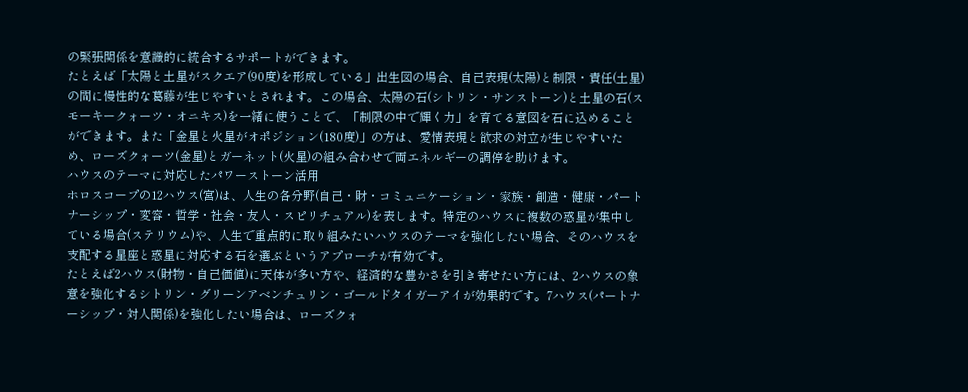の緊張関係を意識的に統合するサポートができます。
たとえば「太陽と土星がスクエア(90度)を形成している」出生図の場合、自己表現(太陽)と制限・責任(土星)の間に慢性的な葛藤が生じやすいとされます。この場合、太陽の石(シトリン・サンストーン)と土星の石(スモーキークォーツ・オニキス)を一緒に使うことで、「制限の中で輝く力」を育てる意図を石に込めることができます。また「金星と火星がオポジション(180度)」の方は、愛情表現と欲求の対立が生じやすいため、ローズクォーツ(金星)とガーネット(火星)の組み合わせで両エネルギーの調停を助けます。
ハウスのテーマに対応したパワーストーン活用
ホロスコープの12ハウス(宮)は、人生の各分野(自己・財・コミュニケーション・家族・創造・健康・パートナーシップ・変容・哲学・社会・友人・スピリチュアル)を表します。特定のハウスに複数の惑星が集中している場合(ステリウム)や、人生で重点的に取り組みたいハウスのテーマを強化したい場合、そのハウスを支配する星座と惑星に対応する石を選ぶというアプローチが有効です。
たとえば2ハウス(財物・自己価値)に天体が多い方や、経済的な豊かさを引き寄せたい方には、2ハウスの象意を強化するシトリン・グリーンアベンチュリン・ゴールドタイガーアイが効果的です。7ハウス(パートナーシップ・対人関係)を強化したい場合は、ローズクォ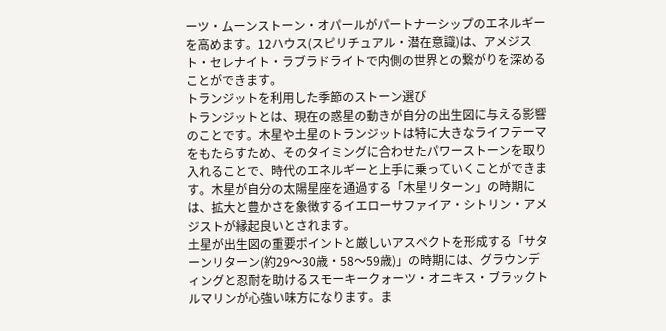ーツ・ムーンストーン・オパールがパートナーシップのエネルギーを高めます。12ハウス(スピリチュアル・潜在意識)は、アメジスト・セレナイト・ラブラドライトで内側の世界との繋がりを深めることができます。
トランジットを利用した季節のストーン選び
トランジットとは、現在の惑星の動きが自分の出生図に与える影響のことです。木星や土星のトランジットは特に大きなライフテーマをもたらすため、そのタイミングに合わせたパワーストーンを取り入れることで、時代のエネルギーと上手に乗っていくことができます。木星が自分の太陽星座を通過する「木星リターン」の時期には、拡大と豊かさを象徴するイエローサファイア・シトリン・アメジストが縁起良いとされます。
土星が出生図の重要ポイントと厳しいアスペクトを形成する「サターンリターン(約29〜30歳・58〜59歳)」の時期には、グラウンディングと忍耐を助けるスモーキークォーツ・オニキス・ブラックトルマリンが心強い味方になります。ま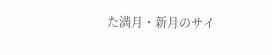た満月・新月のサイ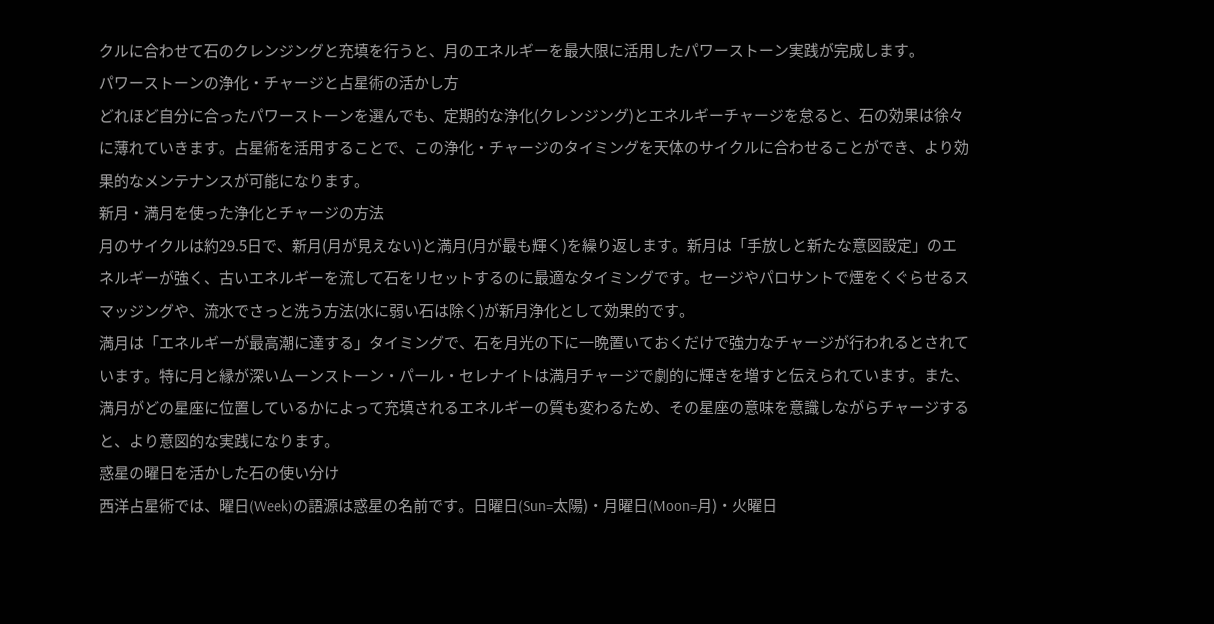クルに合わせて石のクレンジングと充填を行うと、月のエネルギーを最大限に活用したパワーストーン実践が完成します。
パワーストーンの浄化・チャージと占星術の活かし方
どれほど自分に合ったパワーストーンを選んでも、定期的な浄化(クレンジング)とエネルギーチャージを怠ると、石の効果は徐々に薄れていきます。占星術を活用することで、この浄化・チャージのタイミングを天体のサイクルに合わせることができ、より効果的なメンテナンスが可能になります。
新月・満月を使った浄化とチャージの方法
月のサイクルは約29.5日で、新月(月が見えない)と満月(月が最も輝く)を繰り返します。新月は「手放しと新たな意図設定」のエネルギーが強く、古いエネルギーを流して石をリセットするのに最適なタイミングです。セージやパロサントで煙をくぐらせるスマッジングや、流水でさっと洗う方法(水に弱い石は除く)が新月浄化として効果的です。
満月は「エネルギーが最高潮に達する」タイミングで、石を月光の下に一晩置いておくだけで強力なチャージが行われるとされています。特に月と縁が深いムーンストーン・パール・セレナイトは満月チャージで劇的に輝きを増すと伝えられています。また、満月がどの星座に位置しているかによって充填されるエネルギーの質も変わるため、その星座の意味を意識しながらチャージすると、より意図的な実践になります。
惑星の曜日を活かした石の使い分け
西洋占星術では、曜日(Week)の語源は惑星の名前です。日曜日(Sun=太陽)・月曜日(Moon=月)・火曜日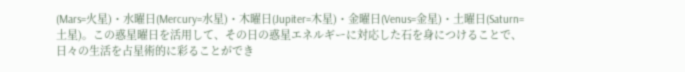(Mars=火星)・水曜日(Mercury=水星)・木曜日(Jupiter=木星)・金曜日(Venus=金星)・土曜日(Saturn=土星)。この惑星曜日を活用して、その日の惑星エネルギーに対応した石を身につけることで、日々の生活を占星術的に彩ることができ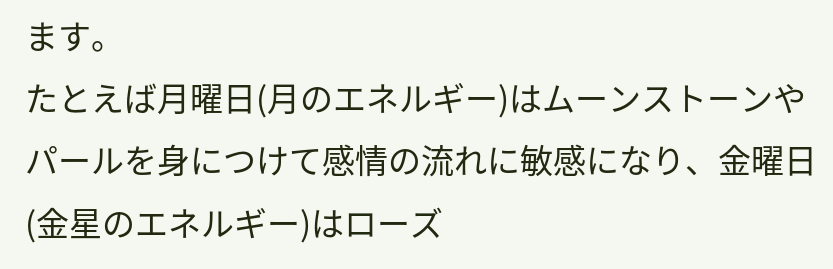ます。
たとえば月曜日(月のエネルギー)はムーンストーンやパールを身につけて感情の流れに敏感になり、金曜日(金星のエネルギー)はローズ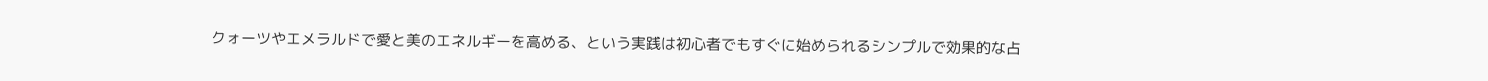クォーツやエメラルドで愛と美のエネルギーを高める、という実践は初心者でもすぐに始められるシンプルで効果的な占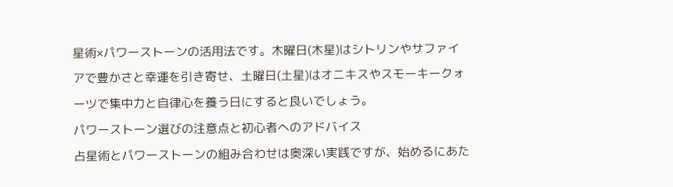星術×パワーストーンの活用法です。木曜日(木星)はシトリンやサファイアで豊かさと幸運を引き寄せ、土曜日(土星)はオニキスやスモーキークォーツで集中力と自律心を養う日にすると良いでしょう。
パワーストーン選びの注意点と初心者へのアドバイス
占星術とパワーストーンの組み合わせは奥深い実践ですが、始めるにあた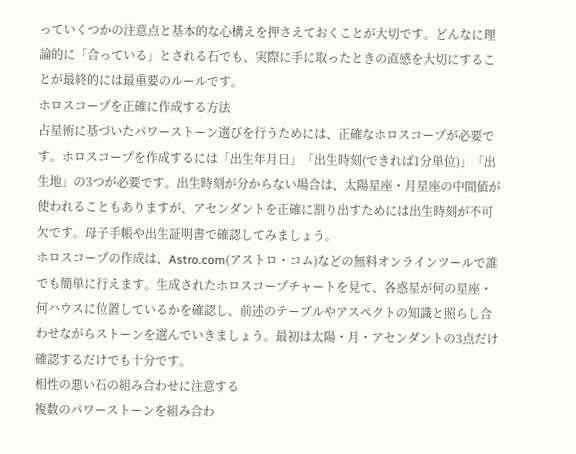っていくつかの注意点と基本的な心構えを押さえておくことが大切です。どんなに理論的に「合っている」とされる石でも、実際に手に取ったときの直感を大切にすることが最終的には最重要のルールです。
ホロスコープを正確に作成する方法
占星術に基づいたパワーストーン選びを行うためには、正確なホロスコープが必要です。ホロスコープを作成するには「出生年月日」「出生時刻(できれば1分単位)」「出生地」の3つが必要です。出生時刻が分からない場合は、太陽星座・月星座の中間値が使われることもありますが、アセンダントを正確に割り出すためには出生時刻が不可欠です。母子手帳や出生証明書で確認してみましょう。
ホロスコープの作成は、Astro.com(アストロ・コム)などの無料オンラインツールで誰でも簡単に行えます。生成されたホロスコープチャートを見て、各惑星が何の星座・何ハウスに位置しているかを確認し、前述のテーブルやアスペクトの知識と照らし合わせながらストーンを選んでいきましょう。最初は太陽・月・アセンダントの3点だけ確認するだけでも十分です。
相性の悪い石の組み合わせに注意する
複数のパワーストーンを組み合わ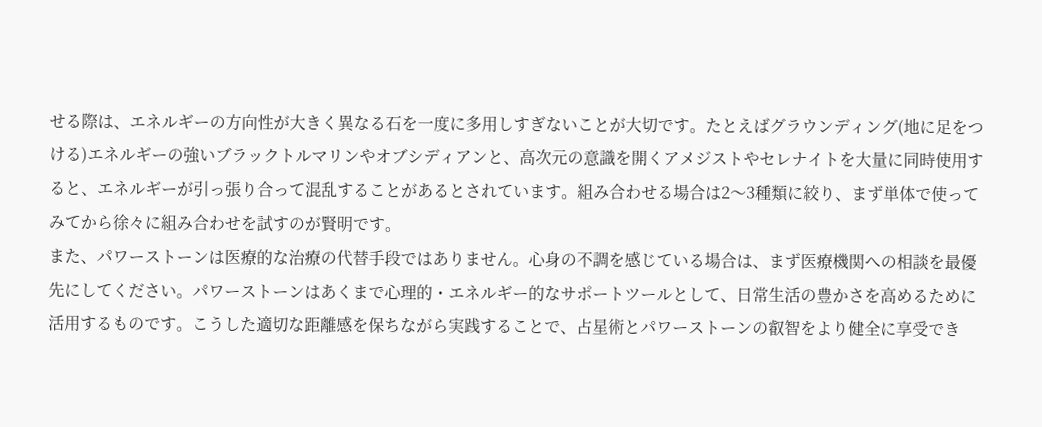せる際は、エネルギーの方向性が大きく異なる石を一度に多用しすぎないことが大切です。たとえばグラウンディング(地に足をつける)エネルギーの強いブラックトルマリンやオブシディアンと、高次元の意識を開くアメジストやセレナイトを大量に同時使用すると、エネルギーが引っ張り合って混乱することがあるとされています。組み合わせる場合は2〜3種類に絞り、まず単体で使ってみてから徐々に組み合わせを試すのが賢明です。
また、パワーストーンは医療的な治療の代替手段ではありません。心身の不調を感じている場合は、まず医療機関への相談を最優先にしてください。パワーストーンはあくまで心理的・エネルギー的なサポートツールとして、日常生活の豊かさを高めるために活用するものです。こうした適切な距離感を保ちながら実践することで、占星術とパワーストーンの叡智をより健全に享受でき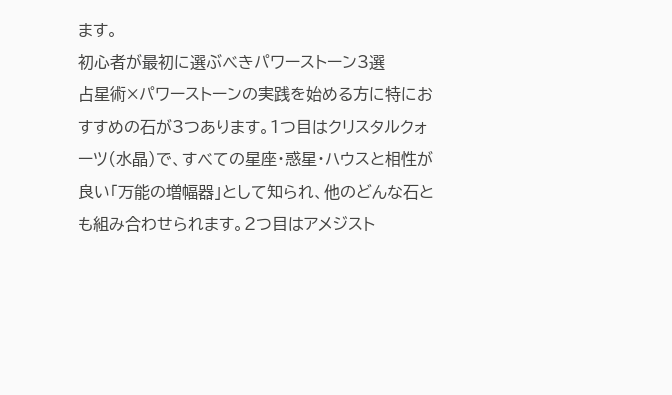ます。
初心者が最初に選ぶべきパワーストーン3選
占星術×パワーストーンの実践を始める方に特におすすめの石が3つあります。1つ目はクリスタルクォーツ(水晶)で、すべての星座・惑星・ハウスと相性が良い「万能の増幅器」として知られ、他のどんな石とも組み合わせられます。2つ目はアメジスト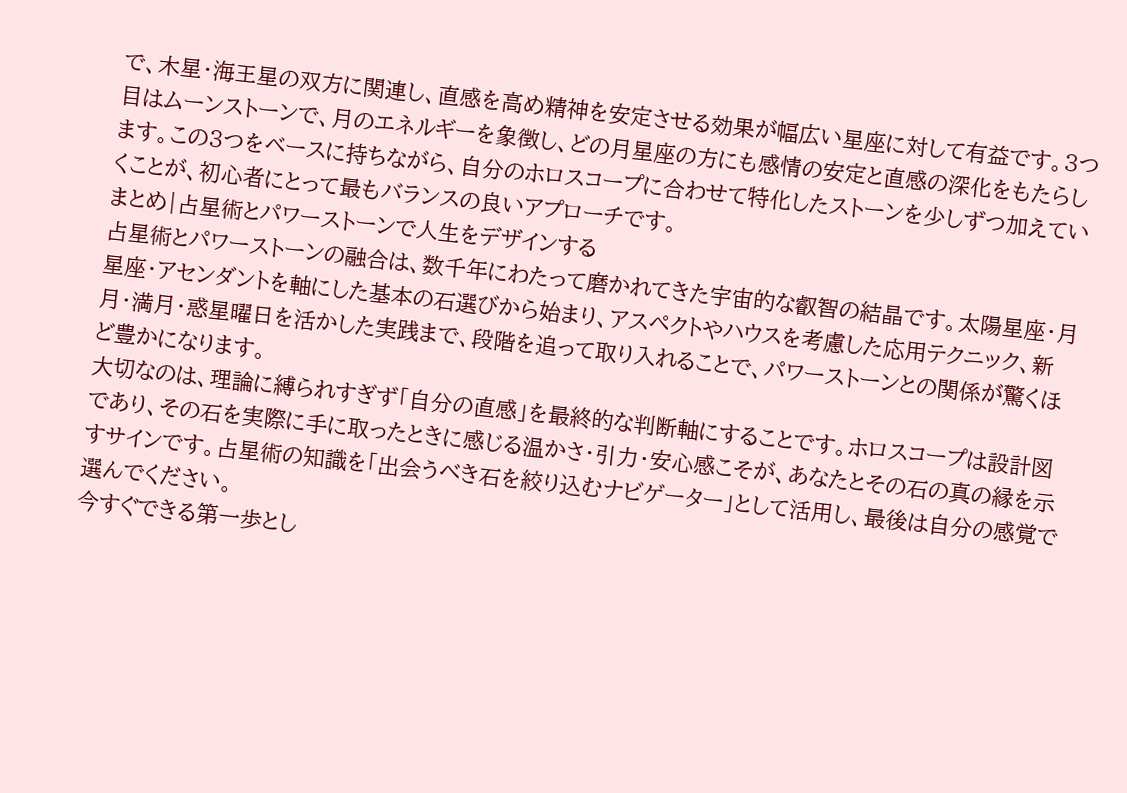で、木星・海王星の双方に関連し、直感を高め精神を安定させる効果が幅広い星座に対して有益です。3つ目はムーンストーンで、月のエネルギーを象徴し、どの月星座の方にも感情の安定と直感の深化をもたらします。この3つをベースに持ちながら、自分のホロスコープに合わせて特化したストーンを少しずつ加えていくことが、初心者にとって最もバランスの良いアプローチです。
まとめ|占星術とパワーストーンで人生をデザインする
占星術とパワーストーンの融合は、数千年にわたって磨かれてきた宇宙的な叡智の結晶です。太陽星座・月星座・アセンダントを軸にした基本の石選びから始まり、アスペクトやハウスを考慮した応用テクニック、新月・満月・惑星曜日を活かした実践まで、段階を追って取り入れることで、パワーストーンとの関係が驚くほど豊かになります。
大切なのは、理論に縛られすぎず「自分の直感」を最終的な判断軸にすることです。ホロスコープは設計図であり、その石を実際に手に取ったときに感じる温かさ・引力・安心感こそが、あなたとその石の真の縁を示すサインです。占星術の知識を「出会うべき石を絞り込むナビゲーター」として活用し、最後は自分の感覚で選んでください。
今すぐできる第一歩とし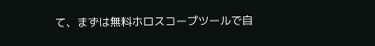て、まずは無料ホロスコープツールで自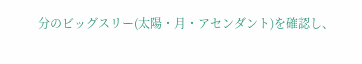分のビッグスリー(太陽・月・アセンダント)を確認し、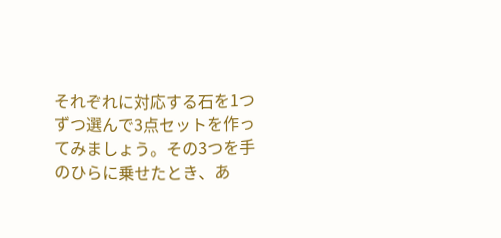それぞれに対応する石を1つずつ選んで3点セットを作ってみましょう。その3つを手のひらに乗せたとき、あ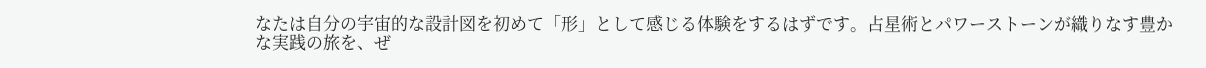なたは自分の宇宙的な設計図を初めて「形」として感じる体験をするはずです。占星術とパワーストーンが織りなす豊かな実践の旅を、ぜ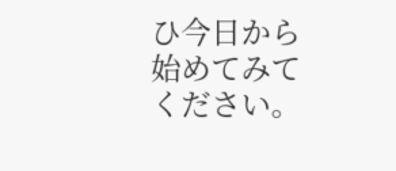ひ今日から始めてみてください。